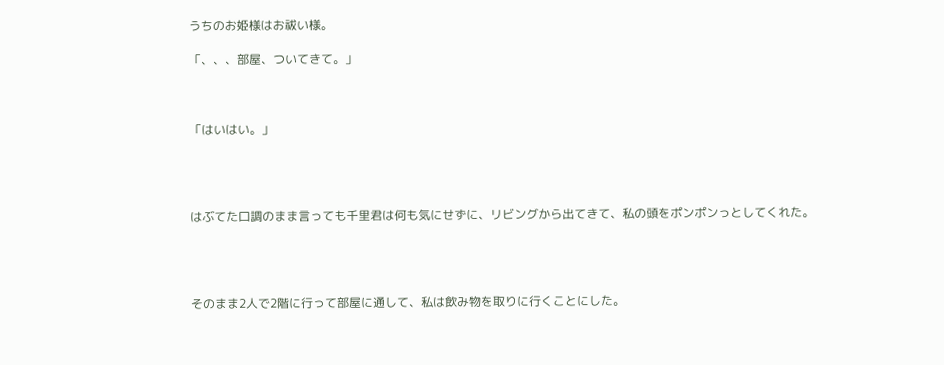うちのお姫様はお祓い様。

「、、、部屋、ついてきて。」



「はいはい。」




はぶてた口調のまま言っても千里君は何も気にせずに、リビングから出てきて、私の頭をポンポンっとしてくれた。




そのまま2人で2階に行って部屋に通して、私は飲み物を取りに行くことにした。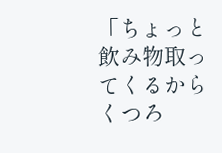「ちょっと飲み物取ってくるからくつろ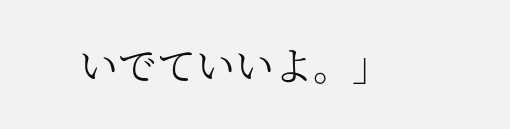いでていいよ。」